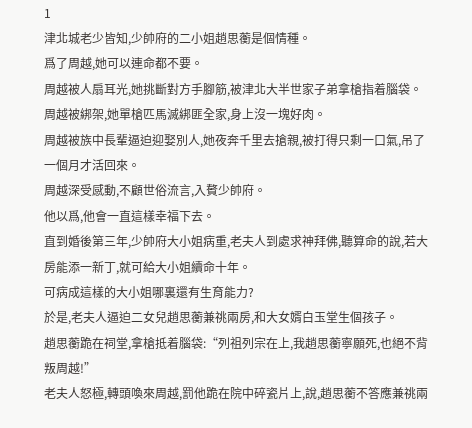1
津北城老少皆知,少帥府的二小姐趙思蘅是個情種。
爲了周越,她可以連命都不要。
周越被人扇耳光,她挑斷對方手腳筋,被津北大半世家子弟拿槍指着腦袋。
周越被綁架,她單槍匹馬滅綁匪全家,身上沒一塊好肉。
周越被族中長輩逼迫迎娶別人,她夜奔千里去搶親,被打得只剩一口氣,吊了一個月才活回來。
周越深受感動,不顧世俗流言,入贅少帥府。
他以爲,他會一直這樣幸福下去。
直到婚後第三年,少帥府大小姐病重,老夫人到處求神拜佛,聽算命的說,若大房能添一新丁,就可給大小姐續命十年。
可病成這樣的大小姐哪裏還有生育能力?
於是,老夫人逼迫二女兒趙思蘅兼祧兩房,和大女婿白玉堂生個孩子。
趙思蘅跪在祠堂,拿槍抵着腦袋:“列祖列宗在上,我趙思蘅寧願死,也絕不背叛周越!”
老夫人怒極,轉頭喚來周越,罰他跪在院中碎瓷片上,說,趙思蘅不答應兼祧兩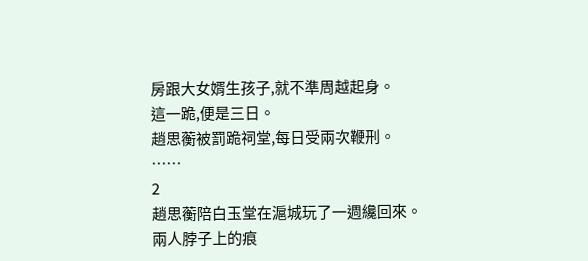房跟大女婿生孩子,就不準周越起身。
這一跪,便是三日。
趙思蘅被罰跪祠堂,每日受兩次鞭刑。
……
2
趙思蘅陪白玉堂在滬城玩了一週纔回來。
兩人脖子上的痕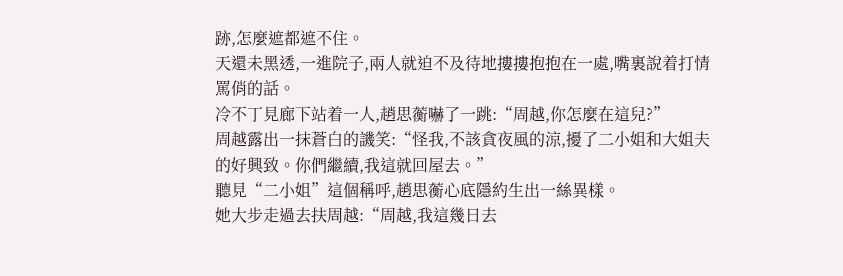跡,怎麼遮都遮不住。
天還未黑透,一進院子,兩人就迫不及待地摟摟抱抱在一處,嘴裏說着打情罵俏的話。
冷不丁見廊下站着一人,趙思蘅嚇了一跳:“周越,你怎麼在這兒?”
周越露出一抹蒼白的譏笑:“怪我,不該貪夜風的涼,擾了二小姐和大姐夫的好興致。你們繼續,我這就回屋去。”
聽見“二小姐”這個稱呼,趙思蘅心底隱約生出一絲異樣。
她大步走過去扶周越:“周越,我這幾日去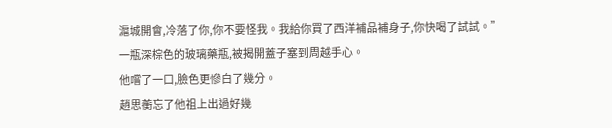滬城開會,冷落了你,你不要怪我。我給你買了西洋補品補身子,你快喝了試試。”
一瓶深棕色的玻璃藥瓶,被揭開蓋子塞到周越手心。
他嚐了一口,臉色更慘白了幾分。
趙思蘅忘了他祖上出過好幾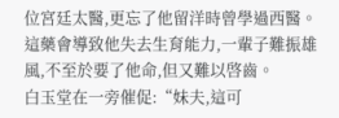位宮廷太醫,更忘了他留洋時曾學過西醫。
這藥會導致他失去生育能力,一輩子難振雄風,不至於要了他命,但又難以啓齒。
白玉堂在一旁催促:“妹夫,這可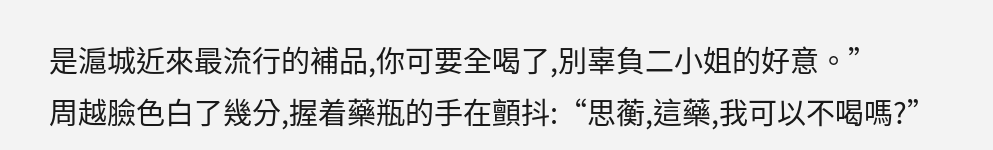是滬城近來最流行的補品,你可要全喝了,別辜負二小姐的好意。”
周越臉色白了幾分,握着藥瓶的手在顫抖:“思蘅,這藥,我可以不喝嗎?”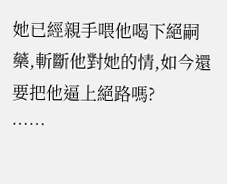她已經親手喂他喝下絕嗣藥,斬斷他對她的情,如今還要把他逼上絕路嗎?
……